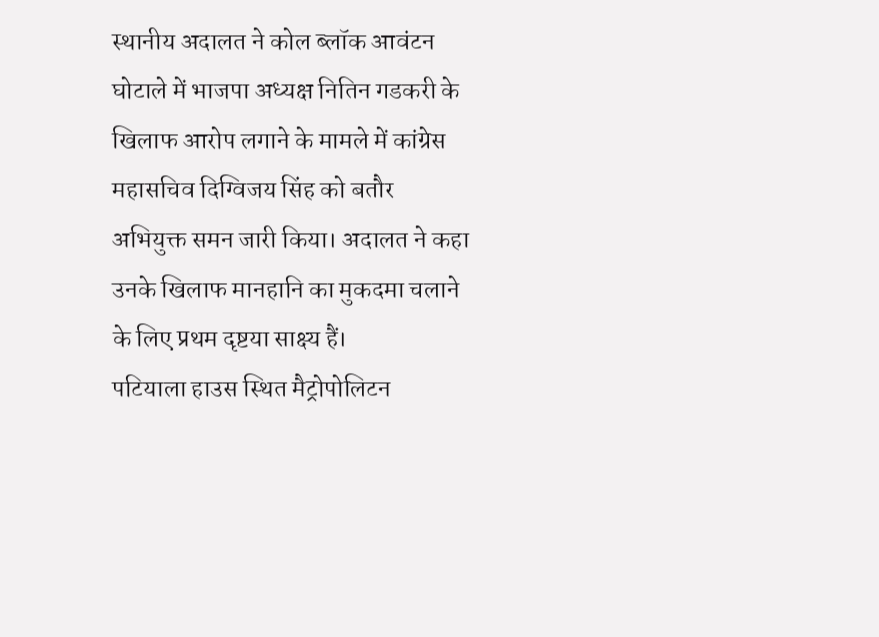स्थानीय अदालत ने कोल ब्लॉक आवंटन घोटाले में भाजपा अध्यक्ष नितिन गडकरी के खिलाफ आरोप लगाने के मामले में कांग्रेस महासचिव दिग्विजय सिंह को बतौर अभियुक्त समन जारी किया। अदालत ने कहा उनके खिलाफ मानहानि का मुकदमा चलाने के लिए प्रथम दृष्टया साक्ष्य हैं।
पटियाला हाउस स्थित मैट्रोपोलिटन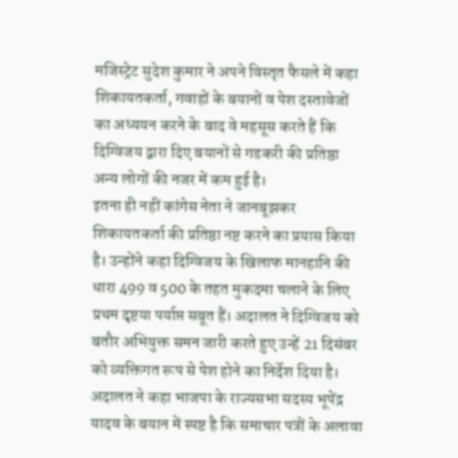मजिस्ट्रेट सुदेश कुमार ने अपने विस्तृत फैसले में कहा शिकायतकर्ता, गवाहों के बयानों व पेश दस्तावेजों का अध्ययन करने के बाद वे महसूस करते हैं कि दिग्विजय द्वारा दिए बयानों से गडकरी की प्रतिष्ठा अन्य लोगों की नजर में कम हुई है।
इतना ही नहीं कांगेस नेता ने जानबूझकर शिकायतकर्ता की प्रतिष्ठा नष्ट करने का प्रयास किया है। उन्होंने कहा दिग्विजय के खिलाफ मानहानि की धारा 499 व 500 के तहत मुकदमा चलाने के लिए प्रथम दृष्टया पर्याप्त सबूत हैं। अदालत ने दिग्विजय को बतौर अभियुक्त समन जारी करते हुए उन्हें 21 दिसंबर को व्यक्तिगत रूप से पेश होने का निर्देश दिया है।
अदालत ने कहा भाजपा के राज्यसभा सदस्य भूपेंद्र यादव के बयान में स्पष्ट है कि समाचार पत्रों के अलावा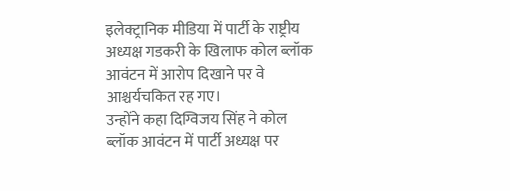इलेक्ट्रानिक मीडिया में पार्टी के राष्ट्रीय अध्यक्ष गडकरी के खिलाफ कोल ब्लॉक आवंटन में आरोप दिखाने पर वे आश्चर्यचकित रह गए।
उन्होंने कहा दिग्विजय सिंह ने कोल ब्लॉक आवंटन में पार्टी अध्यक्ष पर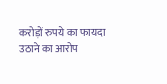करोड़ों रुपये का फायदा उठाने का आरोप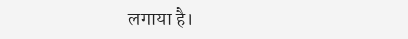लगाया है।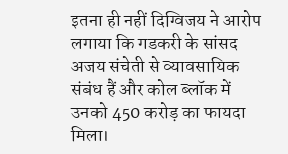इतना ही नहीं दिग्विजय ने आरोप लगाया कि गडकरी के सांसद अजय संचेती से व्यावसायिक संबंध हैं और कोल ब्लॉक में उनको 450 करोड़ का फायदा मिला।